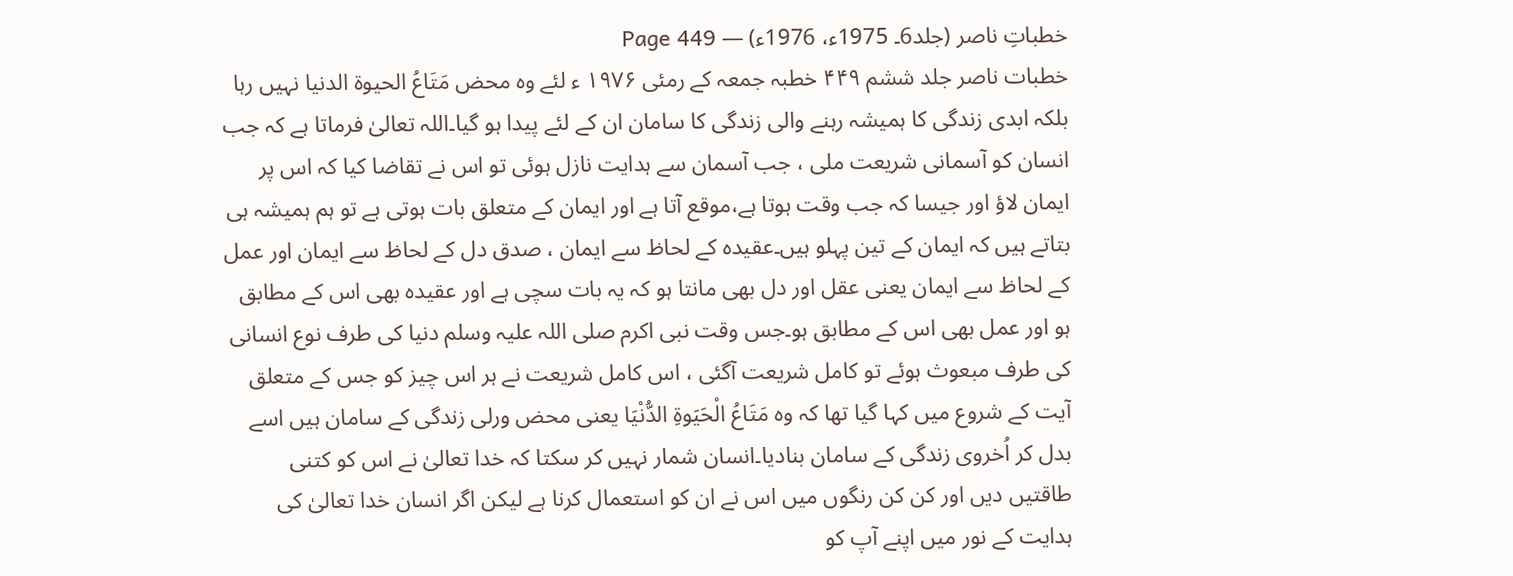خطباتِ ناصر (جلد6۔ 1975ء، 1976ء) — Page 449
خطبات ناصر جلد ششم ۴۴۹ خطبہ جمعہ کے رمئی ۱۹۷۶ ء لئے وہ محض مَتَاعُ الحیوۃ الدنیا نہیں رہا بلکہ ابدی زندگی کا ہمیشہ رہنے والی زندگی کا سامان ان کے لئے پیدا ہو گیا۔اللہ تعالیٰ فرماتا ہے کہ جب انسان کو آسمانی شریعت ملی ، جب آسمان سے ہدایت نازل ہوئی تو اس نے تقاضا کیا کہ اس پر ایمان لاؤ اور جیسا کہ جب وقت ہوتا ہے،موقع آتا ہے اور ایمان کے متعلق بات ہوتی ہے تو ہم ہمیشہ ہی بتاتے ہیں کہ ایمان کے تین پہلو ہیں۔عقیدہ کے لحاظ سے ایمان ، صدق دل کے لحاظ سے ایمان اور عمل کے لحاظ سے ایمان یعنی عقل اور دل بھی مانتا ہو کہ یہ بات سچی ہے اور عقیدہ بھی اس کے مطابق ہو اور عمل بھی اس کے مطابق ہو۔جس وقت نبی اکرم صلی اللہ علیہ وسلم دنیا کی طرف نوع انسانی کی طرف مبعوث ہوئے تو کامل شریعت آگئی ، اس کامل شریعت نے ہر اس چیز کو جس کے متعلق آیت کے شروع میں کہا گیا تھا کہ وہ مَتَاعُ الْحَيَوةِ الدُّنْيَا یعنی محض ورلی زندگی کے سامان ہیں اسے بدل کر اُخروی زندگی کے سامان بنادیا۔انسان شمار نہیں کر سکتا کہ خدا تعالیٰ نے اس کو کتنی طاقتیں دیں اور کن کن رنگوں میں اس نے ان کو استعمال کرنا ہے لیکن اگر انسان خدا تعالیٰ کی ہدایت کے نور میں اپنے آپ کو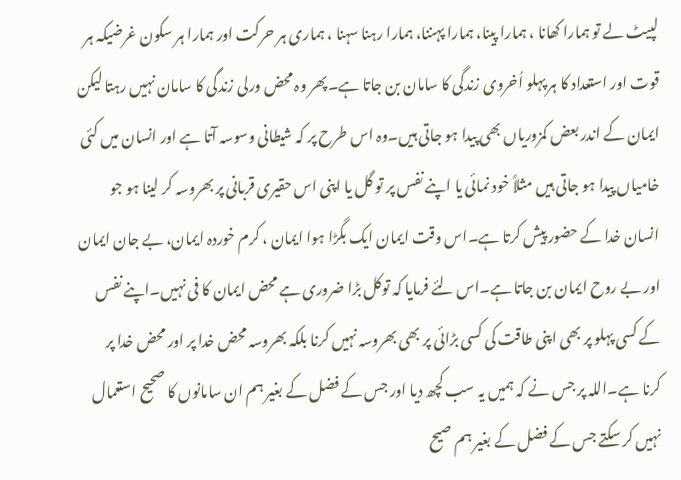لپیٹ لے تو ہمارا کھانا ، ہمارا پینا، ہمارا پہننا، ہمارا رہنا سہنا ، ہماری ہر حرکت اور ہمارا ہر سکون غرضیکہ ہر قوت اور استعداد کا ہر پہلو اُخروی زندگی کا سامان بن جاتا ہے۔پھر وہ محض ورلی زندگی کا سامان نہیں رہتا لیکن ایمان کے اندر بعض کمزوریاں بھی پیدا ہو جاتی ہیں۔وہ اس طرح پر کہ شیطانی وسوسہ آتا ہے اور انسان میں کئی خامیاں پیدا ہو جاتی ہیں مثلاً خود نمائی یا اپنے نفس پر تو گل یا اپنی اس حقیری قربانی پر بھروسہ کر لینا ہو جو انسان خدا کے حضور پیش کرتا ہے۔اس وقت ایمان ایک بگڑا ہوا ایمان ، کرم خوردہ ایمان، بے جان ایمان اور بے روح ایمان بن جاتا ہے۔اس لئے فرمایا کہ توکل بڑا ضروری ہے محض ایمان کا فی نہیں۔اپنے نفس کے کسی پہلو پر بھی اپنی طاقت کی کسی بڑائی پر بھی بھروسہ نہیں کرنا بلکہ بھروسہ محض خدا پر اور محض خدا پر کرنا ہے۔اللہ پر جس نے کہ ہمیں یہ سب کچھ دیا اور جس کے فضل کے بغیر ہم ان سامانوں کا صحیح استعمال نہیں کر سکتے جس کے فضل کے بغیر ہم صیح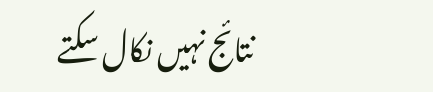نتائج نہیں نکال سکتے